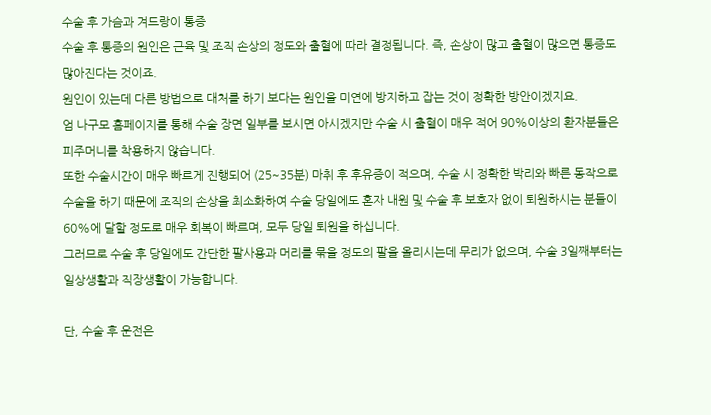수술 후 가슴과 겨드랑이 통증
수술 후 통증의 원인은 근육 및 조직 손상의 정도와 출혈에 따라 결정됩니다. 즉, 손상이 많고 출혈이 많으면 통증도 많아진다는 것이죠.
원인이 있는데 다른 방법으로 대처를 하기 보다는 원인을 미연에 방지하고 잡는 것이 정확한 방안이겠지요.
엄 나구모 홈페이지를 통해 수술 장면 일부를 보시면 아시겠지만 수술 시 출혈이 매우 적어 90%이상의 환자분들은 피주머니를 착용하지 않습니다.
또한 수술시간이 매우 빠르게 진행되어 (25~35분) 마취 후 후유증이 적으며, 수술 시 정확한 박리와 빠른 동작으로 수술을 하기 때문에 조직의 손상을 최소화하여 수술 당일에도 혼자 내원 및 수술 후 보호자 없이 퇴원하시는 분들이 60%에 달할 정도로 매우 회복이 빠르며, 모두 당일 퇴원을 하십니다.
그러므로 수술 후 당일에도 간단한 팔사용과 머리를 묶을 정도의 팔을 올리시는데 무리가 없으며, 수술 3일째부터는 일상생활과 직장생활이 가능합니다.

단, 수술 후 운전은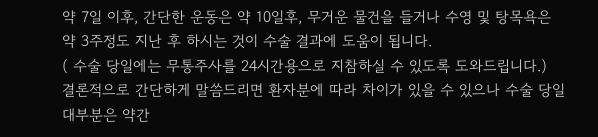약 7일 이후, 간단한 운동은 약 10일후, 무거운 물건을 들거나 수영 및 탕목욕은 약 3주정도 지난 후 하시는 것이 수술 결과에 도움이 됩니다.
( 수술 당일에는 무통주사를 24시간용으로 지참하실 수 있도록 도와드립니다.)
결론적으로 간단하게 말씀드리면 환자분에 따라 차이가 있을 수 있으나 수술 당일 대부분은 약간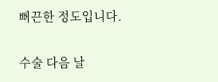뻐끈한 정도입니다.

수술 다음 날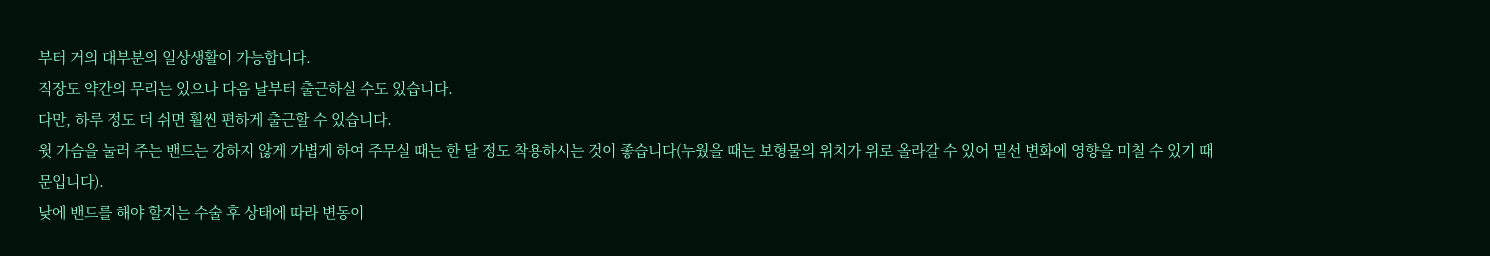부터 거의 대부분의 일상생활이 가능합니다.
직장도 약간의 무리는 있으나 다음 날부터 출근하실 수도 있습니다.
다만, 하루 정도 더 쉬면 훨씬 편하게 출근할 수 있습니다.
윗 가슴을 눌러 주는 밴드는 강하지 않게 가볍게 하여 주무실 때는 한 달 정도 착용하시는 것이 좋습니다(누웠을 때는 보형물의 위치가 위로 올라갈 수 있어 밑선 변화에 영향을 미칠 수 있기 때문입니다).
낮에 밴드를 해야 할지는 수술 후 상태에 따라 변동이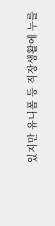있지만 유니폼 등 직장생활에 누를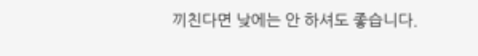끼친다면 낮에는 안 하셔도 좋습니다.